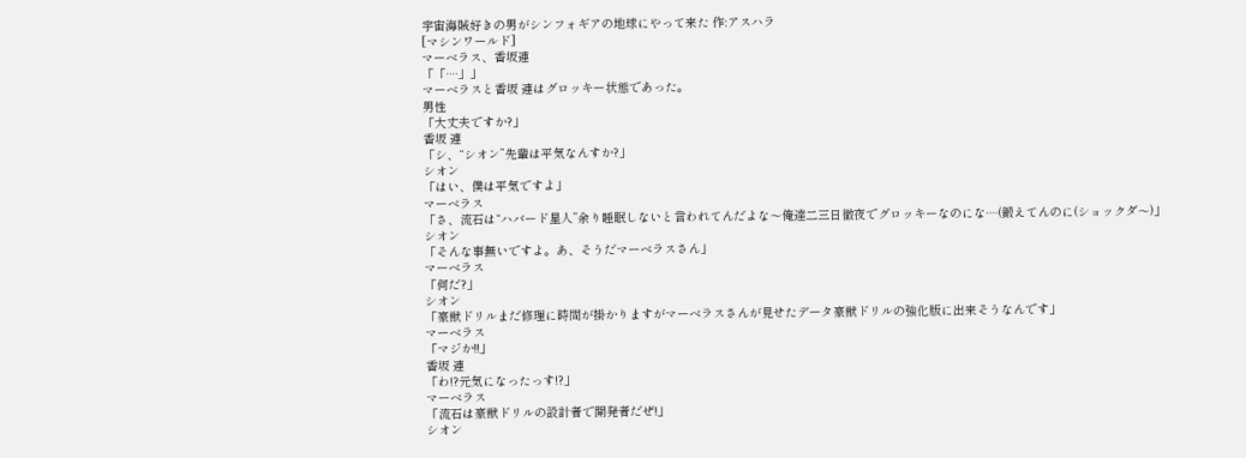宇宙海賊好きの男がシンフォギアの地球にやって来た 作:アスハラ
[マシンワールド]
マーベラス、香坂連
「「····」」
マーベラスと香坂 連はグロッキー状態であった。
男性
「大丈夫ですか?」
香坂 連
「シ、“シオン”先輩は平気なんすか?」
シオン
「はい、僕は平気ですよ」
マーベラス
「さ、流石は“ハバード星人”余り睡眠しないと言われてんだよな〜俺達二三日徹夜でグロッキーなのにな····(鍛えてんのに(ショックダ〜)」
シオン
「そんな事無いですよ。あ、そうだマーベラスさん」
マーベラス
「何だ?」
シオン
「豪獣ドリルまだ修理に時間が掛かりますがマーベラスさんが見せたデータ豪獣ドリルの強化版に出来そうなんです」
マーベラス
「マジか!!」
香坂 連
「わ!?元気になったっす!?」
マーベラス
「流石は豪獣ドリルの設計者で開発者だぜ!」
シオン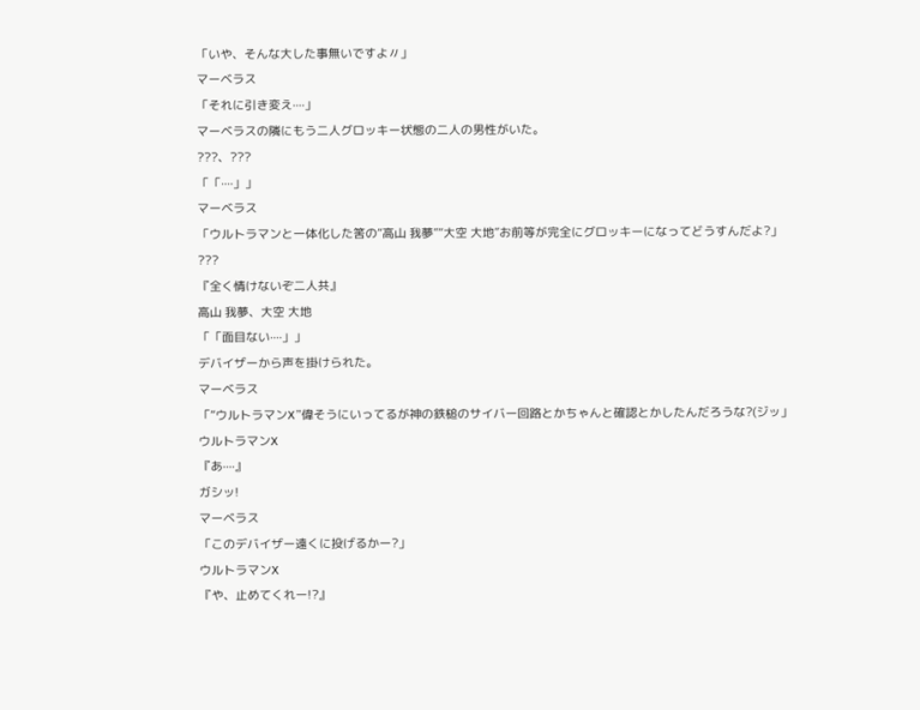「いや、そんな大した事無いですよ〃」
マーベラス
「それに引き変え····」
マーベラスの隣にもう二人グロッキー状態の二人の男性がいた。
???、???
「「····」」
マーベラス
「ウルトラマンと一体化した筈の“高山 我夢”“大空 大地”お前等が完全にグロッキーになってどうすんだよ?」
???
『全く情けないぞ二人共』
高山 我夢、大空 大地
「「面目ない····」」
デバイザーから声を掛けられた。
マーベラス
「“ウルトラマンX”偉そうにいってるが神の鉄槌のサイバー回路とかちゃんと確認とかしたんだろうな?(ジッ」
ウルトラマンX
『あ····』
ガシッ!
マーベラス
「このデバイザー遠くに投げるかー?」
ウルトラマンX
『や、止めてくれー!?』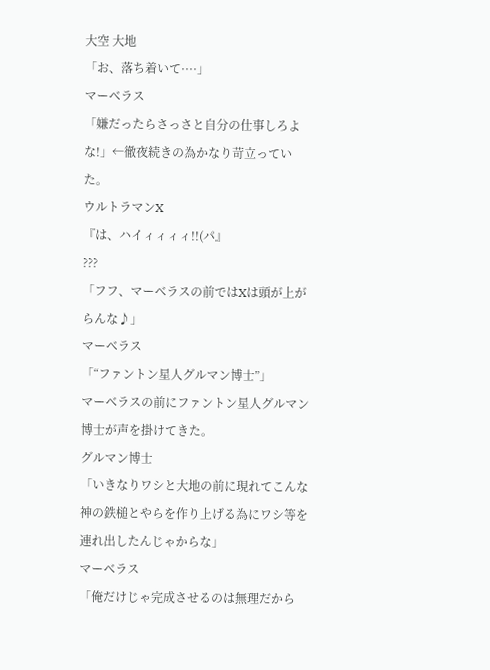大空 大地
「お、落ち着いて····」
マーベラス
「嫌だったらさっさと自分の仕事しろよな!」←徹夜続きの為かなり苛立っていた。
ウルトラマンX
『は、ハイィィィィ!!(パ』
???
「フフ、マーベラスの前ではXは頭が上がらんな♪」
マーベラス
「“ファントン星人グルマン博士”」
マーベラスの前にファントン星人グルマン博士が声を掛けてきた。
グルマン博士
「いきなりワシと大地の前に現れてこんな神の鉄槌とやらを作り上げる為にワシ等を連れ出したんじゃからな」
マーベラス
「俺だけじゃ完成させるのは無理だから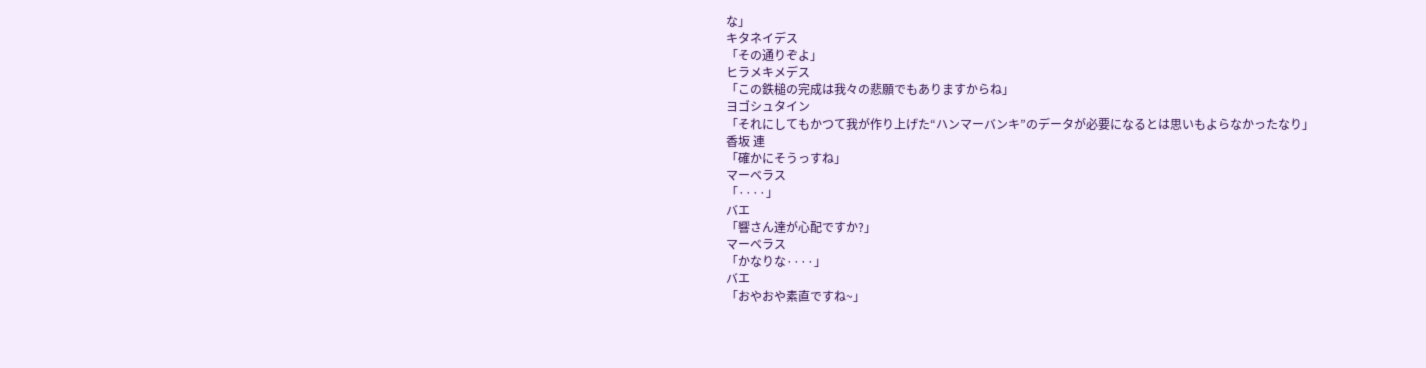な」
キタネイデス
「その通りぞよ」
ヒラメキメデス
「この鉄槌の完成は我々の悲願でもありますからね」
ヨゴシュタイン
「それにしてもかつて我が作り上げた“ハンマーバンキ”のデータが必要になるとは思いもよらなかったなり」
香坂 連
「確かにそうっすね」
マーベラス
「····」
バエ
「響さん達が心配ですか?」
マーベラス
「かなりな····」
バエ
「おやおや素直ですね~」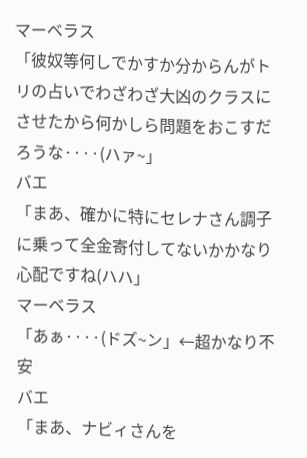マーベラス
「彼奴等何しでかすか分からんがトリの占いでわざわざ大凶のクラスにさせたから何かしら問題をおこすだろうな····(ハァ~」
バエ
「まあ、確かに特にセレナさん調子に乗って全金寄付してないかかなり心配ですね(ハハ」
マーベラス
「あぁ····(ドズ~ン」←超かなり不安
バエ
「まあ、ナビィさんを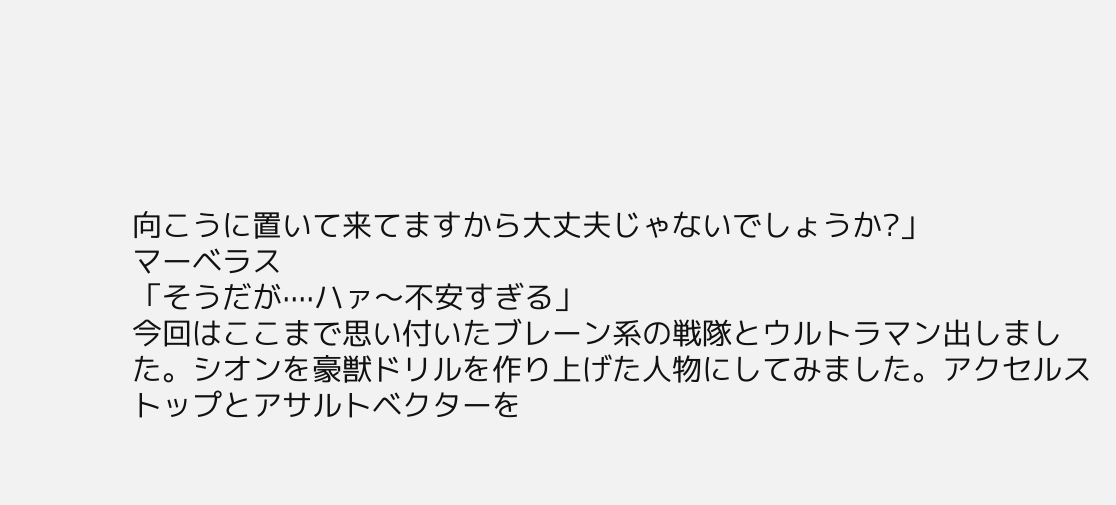向こうに置いて来てますから大丈夫じゃないでしょうか?」
マーベラス
「そうだが····ハァ〜不安すぎる」
今回はここまで思い付いたブレーン系の戦隊とウルトラマン出しました。シオンを豪獣ドリルを作り上げた人物にしてみました。アクセルストップとアサルトベクターを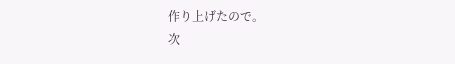作り上げたので。
次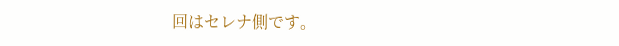回はセレナ側です。